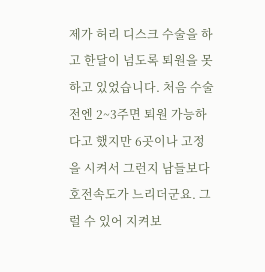제가 허리 디스크 수술을 하고 한달이 넘도록 퇴원을 못하고 있었습니다. 처음 수술전엔 2~3주면 퇴원 가능하다고 했지만 6곳이나 고정을 시켜서 그런지 남들보다 호전속도가 느리더군요. 그럴 수 있어 지켜보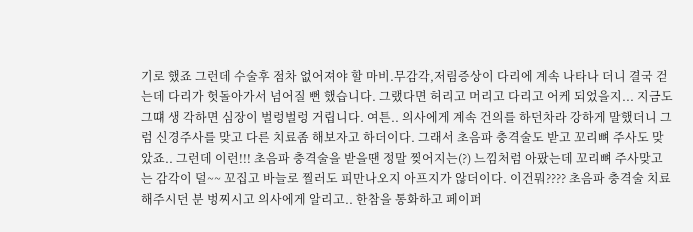기로 했죠 그런데 수술후 점차 없어져야 할 마비.무감각,저림증상이 다리에 계속 나타나 더니 결국 걷는데 다리가 헛돌아가서 넘어질 뻔 했습니다. 그랬다면 허리고 머리고 다리고 어케 되었을지... 지금도 그떄 생 각하면 심장이 벌렁벌렁 거립니다. 여튼.. 의사에게 계속 건의를 하던차라 강하게 말했더니 그럼 신경주사를 맞고 다른 치료좀 해보자고 하더이다. 그래서 초음파 충격술도 받고 꼬리뼈 주사도 맞았죠.. 그런데 이런!!! 초음파 충격술을 받을땐 정말 찢어지는(?) 느낌처럼 아팠는데 꼬리뼈 주사맞고는 감각이 덜~~ 꼬집고 바늘로 찔러도 피만나오지 아프지가 않더이다. 이건뭐???? 초음파 충격술 치료 해주시던 분 벙찌시고 의사에게 알리고.. 한참을 통화하고 페이퍼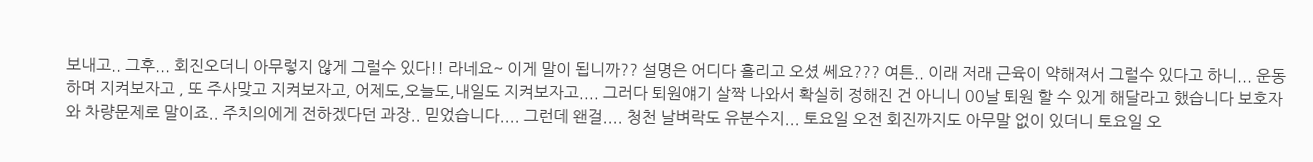보내고.. 그후... 회진오더니 아무렇지 않게 그럴수 있다!! 라네요~ 이게 말이 됩니까?? 설명은 어디다 흘리고 오셨 쎄요??? 여튼.. 이래 저래 근육이 약해져서 그럴수 있다고 하니... 운동하며 지켜보자고 , 또 주사맞고 지켜보자고, 어제도,오늘도,내일도 지켜보자고.... 그러다 퇴원얘기 살짝 나와서 확실히 정해진 건 아니니 00날 퇴원 할 수 있게 해달라고 했습니다 보호자와 차량문제로 말이죠.. 주치의에게 전하겠다던 과장.. 믿었습니다.... 그런데 왠걸.... 청천 날벼락도 유분수지... 토요일 오전 회진까지도 아무말 없이 있더니 토요일 오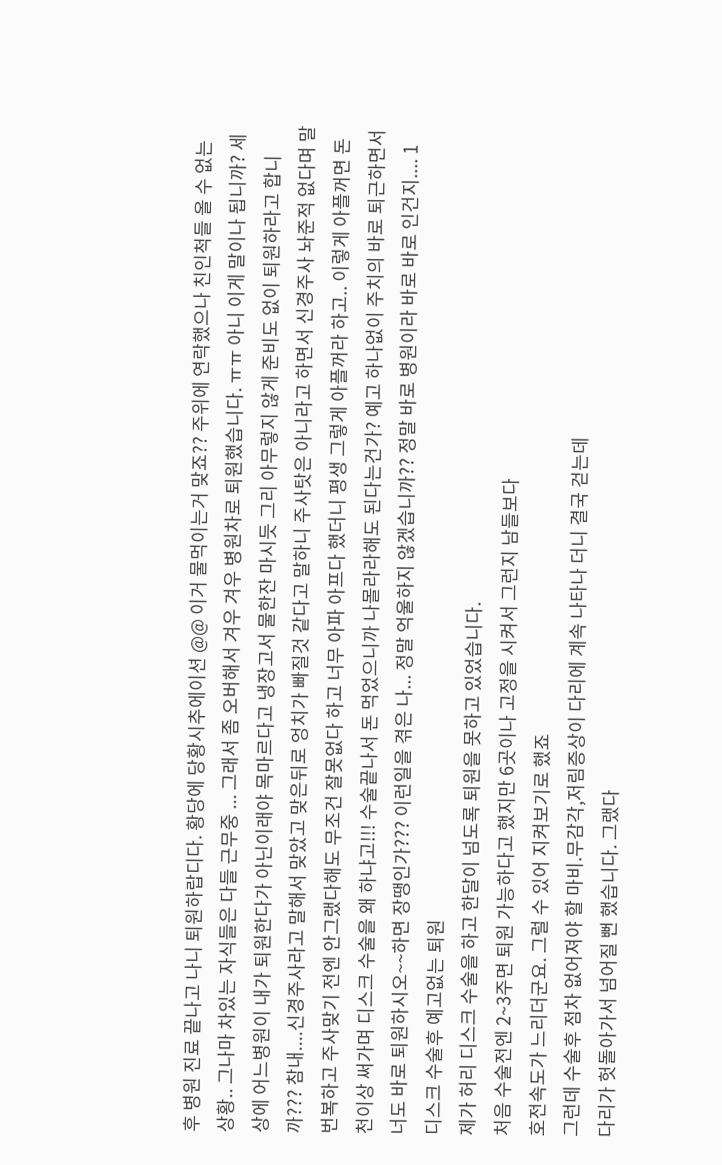후 병원 진료 끝나고 나니 퇴원하랍디다. 황당에 당황시추에이션 @@ 이거 물먹이는거 맞죠?? 주위에 연락했으나 친인척들 올 수 없는 상황.. 그나마 차있는 자식들은 다들 근무중 ... 그래서 좀 오버해서 겨우 겨우 병원차로 퇴원했습니다. ㅠㅠ 아니 이게 말이나 됩니까? 세상에 어느병원이 내가 퇴원한다가 아닌이래야 목마르다고 냉장고서 물한잔 마시듯 그리 아무렇지 않게 준비도 없이 퇴원하라고 합니까??? 참내....신경주사라고 말해서 맞았고 맞은뒤로 엉치가 빠질것 같다고 말하니 주사탓은 아니라고 하면서 신경주사 놔준적 없다며 말 번복하고 주사맞기 전엔 안그랬다해도 무조건 잘못없다 하고 너무 아파 아프다 했더니 평생 그렇게 아플꺼라 하고.. 이렇게 아플꺼면 돈천이상 써가며 디스크 수술을 왜 하냐고!!! 수술끝나서 돈 먹었으니까 나몰라라해도 된다는건가? 예고 하나없이 주치의 바로 퇴근하면서 너도 바로 퇴원하시오~~하면 장땡인가??? 이런일을 겪은 나... 정말 억울하지 않겠습니까?? 정말 바로 병원이라 바로 바로 인건지.... 1
디스크 수술후 예고없는 퇴원
제가 허리 디스크 수술을 하고 한달이 넘도록 퇴원을 못하고 있었습니다.
처음 수술전엔 2~3주면 퇴원 가능하다고 했지만 6곳이나 고정을 시켜서 그런지 남들보다
호전속도가 느리더군요. 그럴 수 있어 지켜보기로 했죠
그런데 수술후 점차 없어져야 할 마비.무감각,저림증상이 다리에 계속 나타나 더니 결국 걷는데
다리가 헛돌아가서 넘어질 뻔 했습니다. 그랬다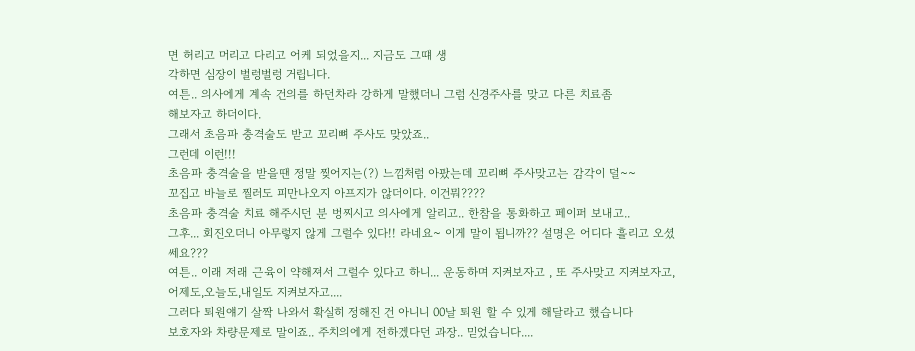면 허리고 머리고 다리고 어케 되었을지... 지금도 그떄 생
각하면 심장이 벌렁벌렁 거립니다.
여튼.. 의사에게 계속 건의를 하던차라 강하게 말했더니 그럼 신경주사를 맞고 다른 치료좀
해보자고 하더이다.
그래서 초음파 충격술도 받고 꼬리뼈 주사도 맞았죠..
그런데 이런!!!
초음파 충격술을 받을땐 정말 찢어지는(?) 느낌처럼 아팠는데 꼬리뼈 주사맞고는 감각이 덜~~
꼬집고 바늘로 찔러도 피만나오지 아프지가 않더이다. 이건뭐????
초음파 충격술 치료 해주시던 분 벙찌시고 의사에게 알리고.. 한참을 통화하고 페이퍼 보내고..
그후... 회진오더니 아무렇지 않게 그럴수 있다!! 라네요~ 이게 말이 됩니까?? 설명은 어디다 흘리고 오셨
쎄요???
여튼.. 이래 저래 근육이 약해져서 그럴수 있다고 하니... 운동하며 지켜보자고 , 또 주사맞고 지켜보자고,
어제도,오늘도,내일도 지켜보자고....
그러다 퇴원얘기 살짝 나와서 확실히 정해진 건 아니니 00날 퇴원 할 수 있게 해달라고 했습니다
보호자와 차량문제로 말이죠.. 주치의에게 전하겠다던 과장.. 믿었습니다....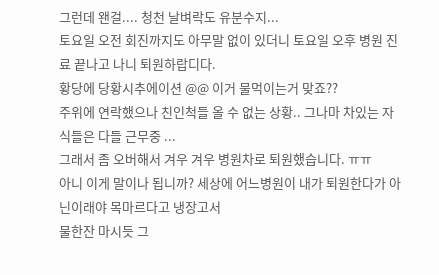그런데 왠걸.... 청천 날벼락도 유분수지...
토요일 오전 회진까지도 아무말 없이 있더니 토요일 오후 병원 진료 끝나고 나니 퇴원하랍디다.
황당에 당황시추에이션 @@ 이거 물먹이는거 맞죠??
주위에 연락했으나 친인척들 올 수 없는 상황.. 그나마 차있는 자식들은 다들 근무중 ...
그래서 좀 오버해서 겨우 겨우 병원차로 퇴원했습니다. ㅠㅠ
아니 이게 말이나 됩니까? 세상에 어느병원이 내가 퇴원한다가 아닌이래야 목마르다고 냉장고서
물한잔 마시듯 그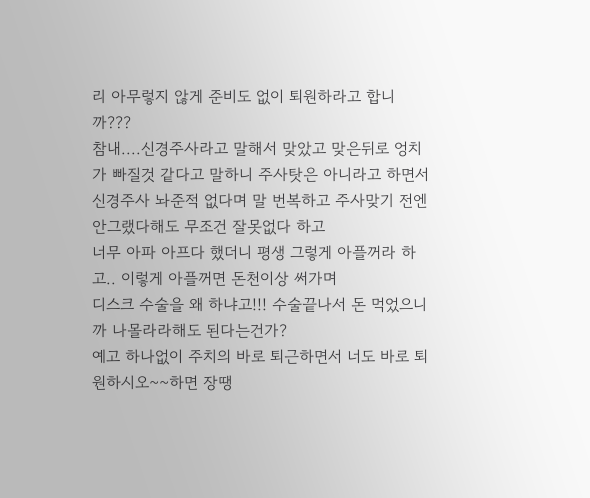리 아무렇지 않게 준비도 없이 퇴원하라고 합니까???
참내....신경주사라고 말해서 맞았고 맞은뒤로 엉치가 빠질것 같다고 말하니 주사탓은 아니라고 하면서
신경주사 놔준적 없다며 말 번복하고 주사맞기 전엔 안그랬다해도 무조건 잘못없다 하고
너무 아파 아프다 했더니 평생 그렇게 아플꺼라 하고.. 이렇게 아플꺼면 돈천이상 써가며
디스크 수술을 왜 하냐고!!! 수술끝나서 돈 먹었으니까 나몰라라해도 된다는건가?
예고 하나없이 주치의 바로 퇴근하면서 너도 바로 퇴원하시오~~하면 장땡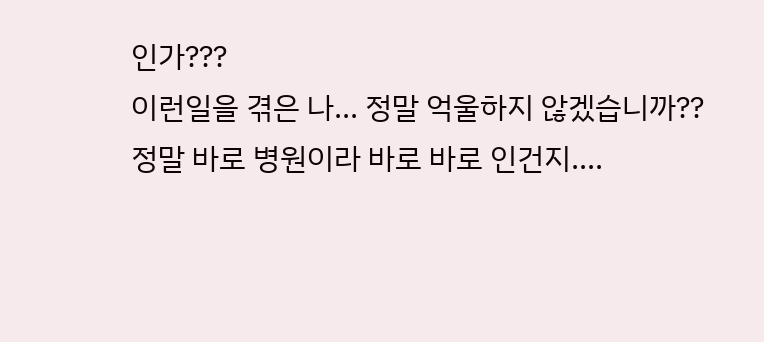인가???
이런일을 겪은 나... 정말 억울하지 않겠습니까??
정말 바로 병원이라 바로 바로 인건지....